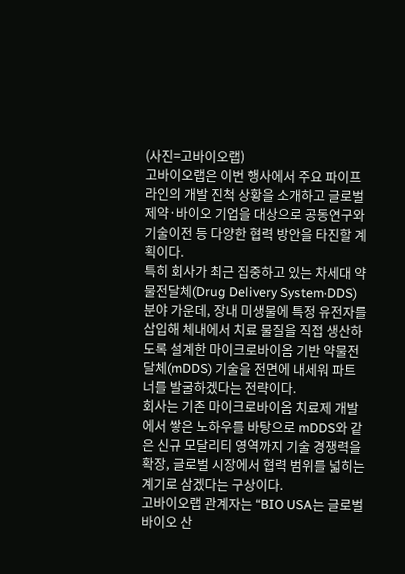(사진=고바이오랩)
고바이오랩은 이번 행사에서 주요 파이프라인의 개발 진척 상황을 소개하고 글로벌 제약·바이오 기업을 대상으로 공동연구와 기술이전 등 다양한 협력 방안을 타진할 계획이다.
특히 회사가 최근 집중하고 있는 차세대 약물전달체(Drug Delivery System·DDS) 분야 가운데, 장내 미생물에 특정 유전자를 삽입해 체내에서 치료 물질을 직접 생산하도록 설계한 마이크로바이옴 기반 약물전달체(mDDS) 기술을 전면에 내세워 파트너를 발굴하겠다는 전략이다.
회사는 기존 마이크로바이옴 치료제 개발에서 쌓은 노하우를 바탕으로 mDDS와 같은 신규 모달리티 영역까지 기술 경쟁력을 확장, 글로벌 시장에서 협력 범위를 넓히는 계기로 삼겠다는 구상이다.
고바이오랩 관계자는 “BIO USA는 글로벌 바이오 산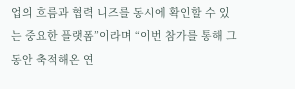업의 흐름과 협력 니즈를 동시에 확인할 수 있는 중요한 플랫폼”이라며 “이번 참가를 통해 그동안 축적해온 연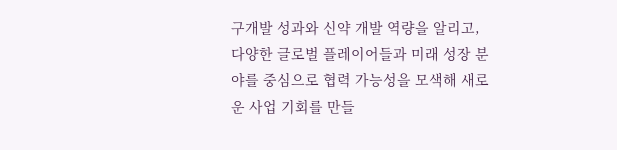구개발 성과와 신약 개발 역량을 알리고, 다양한 글로벌 플레이어들과 미래 성장 분야를 중심으로 협력 가능성을 모색해 새로운 사업 기회를 만들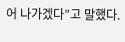어 나가겠다”고 말했다.